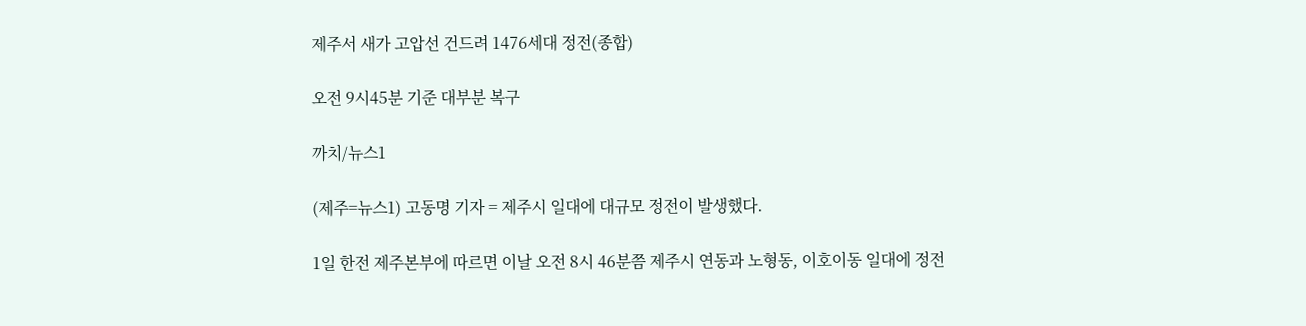제주서 새가 고압선 건드려 1476세대 정전(종합)

오전 9시45분 기준 대부분 복구

까치/뉴스1

(제주=뉴스1) 고동명 기자 = 제주시 일대에 대규모 정전이 발생했다.

1일 한전 제주본부에 따르면 이날 오전 8시 46분쯤 제주시 연동과 노형동, 이호이동 일대에 정전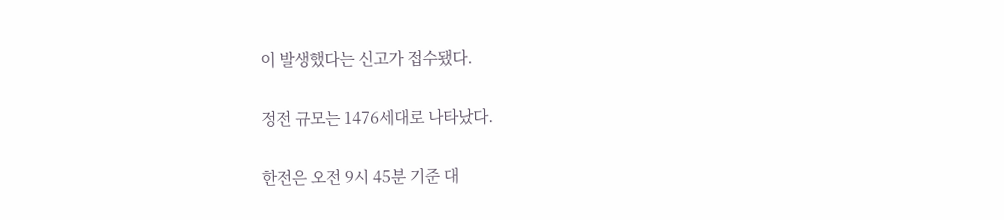이 발생했다는 신고가 접수됐다.

정전 규모는 1476세대로 나타났다.

한전은 오전 9시 45분 기준 대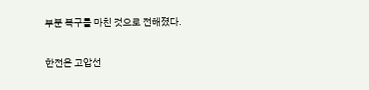부분 복구를 마친 것으로 전해졌다.

한전은 고압선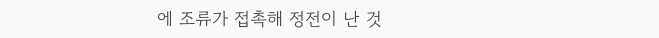에 조류가 접촉해 정전이 난 것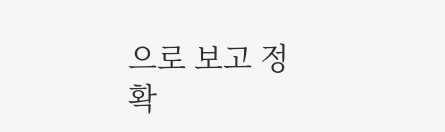으로 보고 정확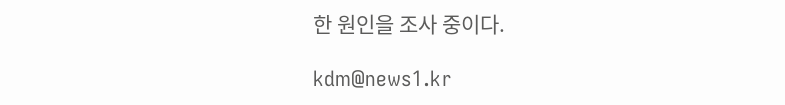한 원인을 조사 중이다.

kdm@news1.kr